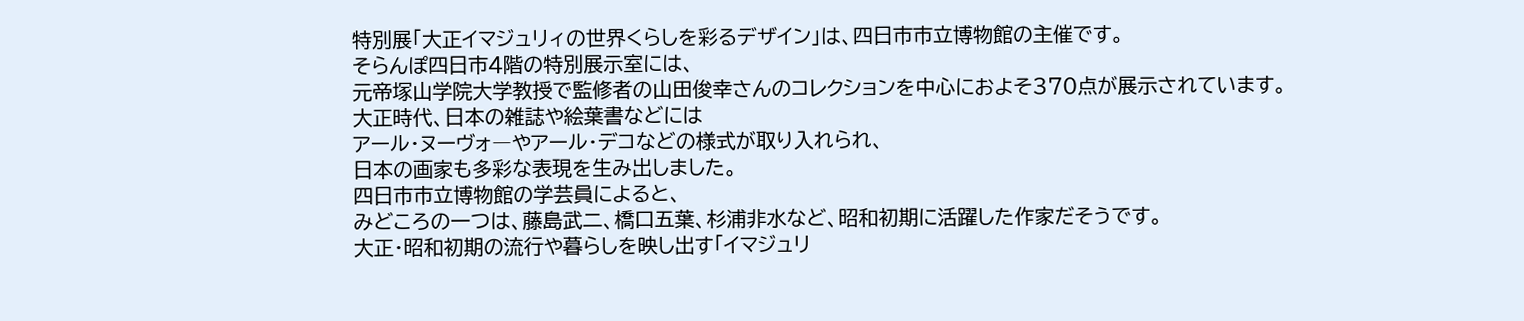特別展「大正イマジュリィの世界くらしを彩るデザイン」は、四日市市立博物館の主催です。
そらんぽ四日市4階の特別展示室には、
元帝塚山学院大学教授で監修者の山田俊幸さんのコレクションを中心におよそ370点が展示されています。
大正時代、日本の雑誌や絵葉書などには
アール・ヌーヴォ―やアール・デコなどの様式が取り入れられ、
日本の画家も多彩な表現を生み出しました。
四日市市立博物館の学芸員によると、
みどころの一つは、藤島武二、橋口五葉、杉浦非水など、昭和初期に活躍した作家だそうです。
大正・昭和初期の流行や暮らしを映し出す「イマジュリ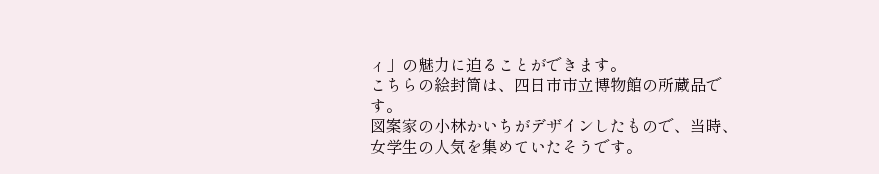ィ」の魅力に迫ることができます。
こちらの絵封筒は、四日市市立博物館の所蔵品です。
図案家の小林かいちがデザインしたもので、当時、女学生の人気を集めていたそうです。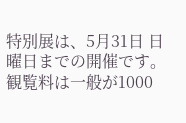特別展は、5月31日 日曜日までの開催です。
観覧料は一般が1000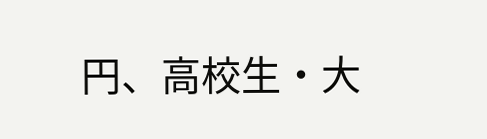円、高校生・大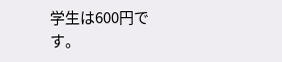学生は600円です。